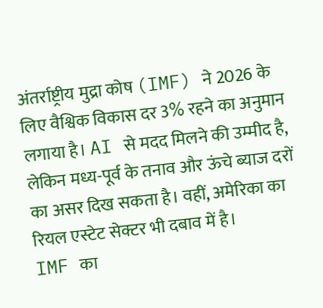अंतर्राष्ट्रीय मुद्रा कोष (IMF) ने 2026 के लिए वैश्विक विकास दर 3% रहने का अनुमान लगाया है। AI से मदद मिलने की उम्मीद है, लेकिन मध्य-पूर्व के तनाव और ऊंचे ब्याज दरों का असर दिख सकता है। वहीं, अमेरिका का रियल एस्टेट सेक्टर भी दबाव में है।
IMF का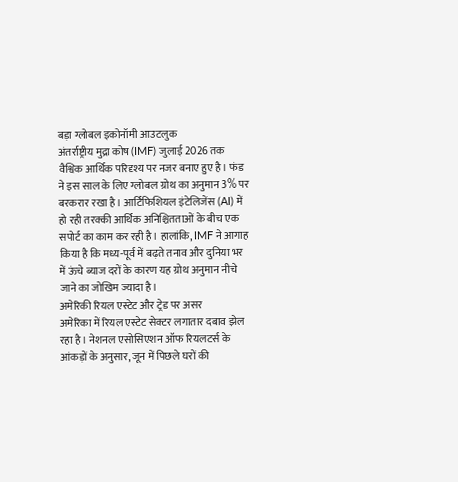बड़ा ग्लोबल इकोनॉमी आउटलुक
अंतर्राष्ट्रीय मुद्रा कोष (IMF) जुलाई 2026 तक वैश्विक आर्थिक परिदृश्य पर नजर बनाए हुए है। फंड ने इस साल के लिए ग्लोबल ग्रोथ का अनुमान 3% पर बरकरार रखा है। आर्टिफिशियल इंटेलिजेंस (AI) में हो रही तरक्की आर्थिक अनिश्चितताओं के बीच एक सपोर्ट का काम कर रही है। हालांकि, IMF ने आगाह किया है कि मध्य-पूर्व में बढ़ते तनाव और दुनिया भर में ऊंचे ब्याज दरों के कारण यह ग्रोथ अनुमान नीचे जाने का जोखिम ज्यादा है।
अमेरिकी रियल एस्टेट और ट्रेड पर असर
अमेरिका में रियल एस्टेट सेक्टर लगातार दबाव झेल रहा है। नेशनल एसोसिएशन ऑफ रियलटर्स के आंकड़ों के अनुसार, जून में पिछले घरों की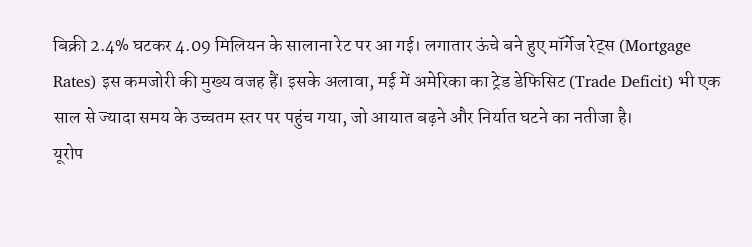बिक्री 2.4% घटकर 4.09 मिलियन के सालाना रेट पर आ गई। लगातार ऊंचे बने हुए मॉर्गेज रेट्स (Mortgage Rates) इस कमजोरी की मुख्य वजह हैं। इसके अलावा, मई में अमेरिका का ट्रेड डेफिसिट (Trade Deficit) भी एक साल से ज्यादा समय के उच्चतम स्तर पर पहुंच गया, जो आयात बढ़ने और निर्यात घटने का नतीजा है।
यूरोप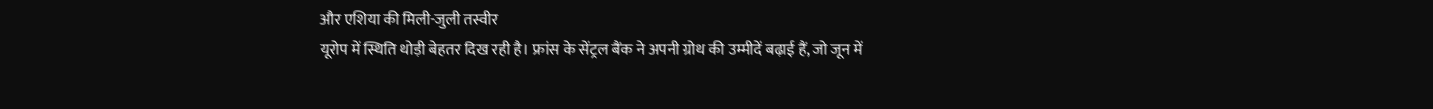और एशिया की मिली-जुली तस्वीर
यूरोप में स्थिति थोड़ी बेहतर दिख रही है। फ्रांस के सेंट्रल बैंक ने अपनी ग्रोथ की उम्मीदें बढ़ाई हैं, जो जून में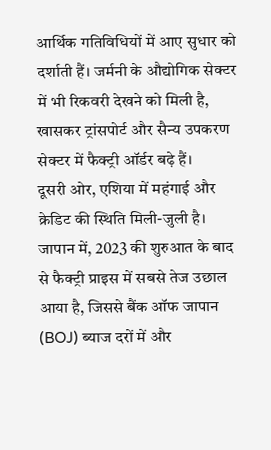आर्थिक गतिविधियों में आए सुधार को दर्शाती हैं। जर्मनी के औद्योगिक सेक्टर में भी रिकवरी देखने को मिली है, खासकर ट्रांसपोर्ट और सैन्य उपकरण सेक्टर में फैक्ट्री ऑर्डर बढ़े हैं।
दूसरी ओर, एशिया में महंगाई और क्रेडिट की स्थिति मिली-जुली है। जापान में, 2023 की शुरुआत के बाद से फैक्ट्री प्राइस में सबसे तेज उछाल आया है, जिससे बैंक ऑफ जापान (BOJ) ब्याज दरों में और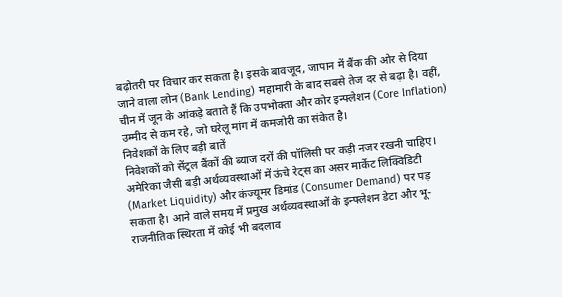बढ़ोतरी पर विचार कर सकता है। इसके बावजूद, जापान में बैंक की ओर से दिया जाने वाला लोन (Bank Lending) महामारी के बाद सबसे तेज दर से बढ़ा है। वहीं, चीन में जून के आंकड़े बताते हैं कि उपभोक्ता और कोर इन्फ्लेशन (Core Inflation) उम्मीद से कम रहे, जो घरेलू मांग में कमजोरी का संकेत है।
निवेशकों के लिए बड़ी बातें
निवेशकों को सेंट्रल बैंकों की ब्याज दरों की पॉलिसी पर कड़ी नजर रखनी चाहिए। अमेरिका जैसी बड़ी अर्थव्यवस्थाओं में ऊंचे रेट्स का असर मार्केट लिक्विडिटी (Market Liquidity) और कंज्यूमर डिमांड (Consumer Demand) पर पड़ सकता है। आने वाले समय में प्रमुख अर्थव्यवस्थाओं के इन्फ्लेशन डेटा और भू-राजनीतिक स्थिरता में कोई भी बदलाव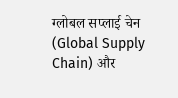ग्लोबल सप्लाई चेन (Global Supply Chain) और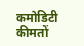कमोडिटी कीमतों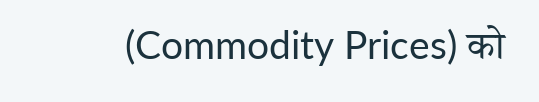(Commodity Prices) को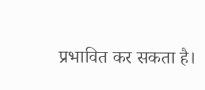प्रभावित कर सकता है।